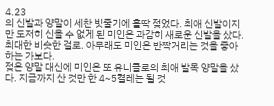4.23
의 신발과 양말이 세찬 빗줄기에 홀딱 젖었다. 최애 신발이지만 도저히 신을 수 없게 된 미인은 과감히 새로운 신발을 샀다. 최대한 비슷한 걸로. 아무래도 미인은 반짝거리는 것을 좋아하는 가보다.
젖은 양말 대신에 미인은 또 유니클로의 최애 발목 양말을 샀다. 지금까지 산 것만 한 4~5켤레는 될 것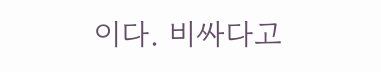이다. 비싸다고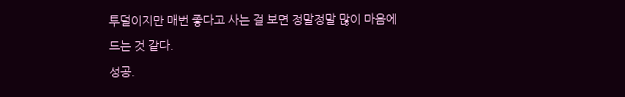투덜이지만 매번 좋다고 사는 걸 보면 정말정말 많이 마음에 드는 것 같다.
성공.